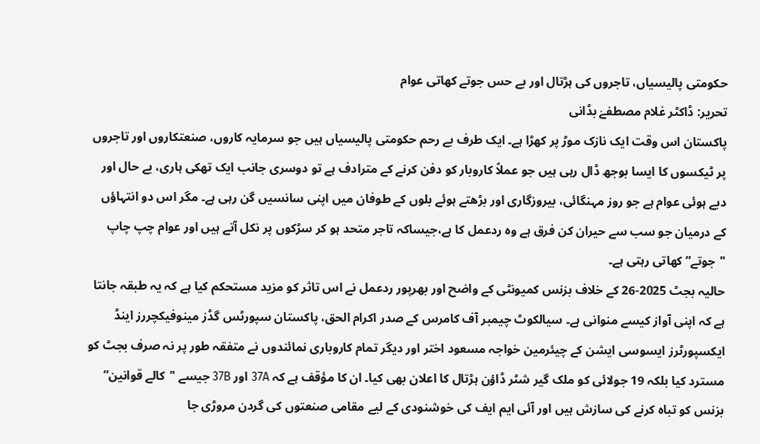حکومتی پالیسیاں، تاجروں کی ہڑتال اور بے حس جوتے کھاتی عوام
تحریر: ڈاکٹر غلام مصطفےٰ بڈانی
پاکستان اس وقت ایک نازک موڑ پر کھڑا ہے۔ ایک طرف بے رحم حکومتی پالیسیاں ہیں جو سرمایہ کاروں، صنعتکاروں اور تاجروں پر ٹیکسوں کا ایسا بوجھ ڈال رہی ہیں جو عملاً کاروبار کو دفن کرنے کے مترادف ہے تو دوسری جانب ایک تھکی ہاری، بے حال اور دبے ہوئی عوام ہے جو روز مہنگائی، بیروزگاری اور بڑھتے ہوئے بلوں کے طوفان میں اپنی سانسیں گن رہی ہے۔ مگر اس دو انتہاؤں کے درمیان جو سب سے حیران کن فرق ہے وہ ردعمل کا ہے،جیساکہ تاجر متحد ہو کر سڑکوں پر نکل آتے ہیں اور عوام چپ چاپ "جوتے” کھاتی رہتی ہے۔
حالیہ بجٹ 2025-26 کے خلاف بزنس کمیونٹی کے واضح اور بھرپور ردعمل نے اس تاثر کو مزید مستحکم کیا ہے کہ یہ طبقہ جانتا ہے کہ اپنی آواز کیسے منوانی ہے۔ سیالکوٹ چیمبر آف کامرس کے صدر اکرام الحق، پاکستان سپورٹس گڈز مینوفیکچررز اینڈ ایکسپورٹرز ایسوسی ایشن کے چیئرمین خواجہ مسعود اختر اور دیگر تمام کاروباری نمائندوں نے متفقہ طور پر نہ صرف بجٹ کو مسترد کیا بلکہ 19 جولائی کو ملک گیر شٹر ڈاؤن ہڑتال کا اعلان بھی کیا۔ ان کا مؤقف ہے کہ 37A اور 37B جیسے "کالے قوانین” بزنس کو تباہ کرنے کی سازش ہیں اور آئی ایم ایف کی خوشنودی کے لیے مقامی صنعتوں کی گردن مروڑی جا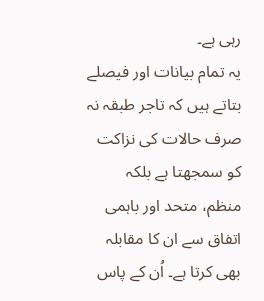رہی ہے۔
یہ تمام بیانات اور فیصلے بتاتے ہیں کہ تاجر طبقہ نہ صرف حالات کی نزاکت کو سمجھتا ہے بلکہ منظم، متحد اور باہمی اتفاق سے ان کا مقابلہ بھی کرتا ہے۔ اُن کے پاس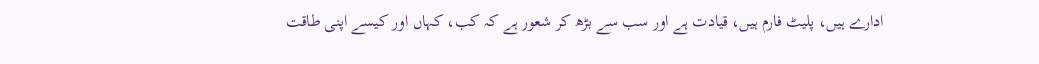ادارے ہیں، پلیٹ فارم ہیں، قیادت ہے اور سب سے بڑھ کر شعور ہے کہ کب، کہاں اور کیسے اپنی طاقت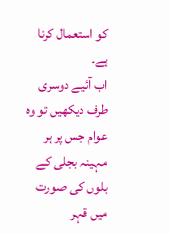کو استعمال کرنا ہے۔
اب آئیے دوسری طرف دیکھیں تو وہ عوام جس پر ہر مہینہ بجلی کے بلوں کی صورت میں قہر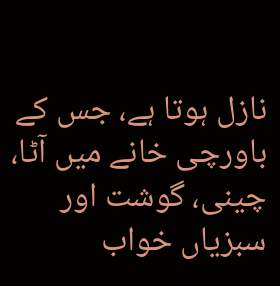نازل ہوتا ہے، جس کے باورچی خانے میں آٹا، چینی، گوشت اور سبزیاں خواب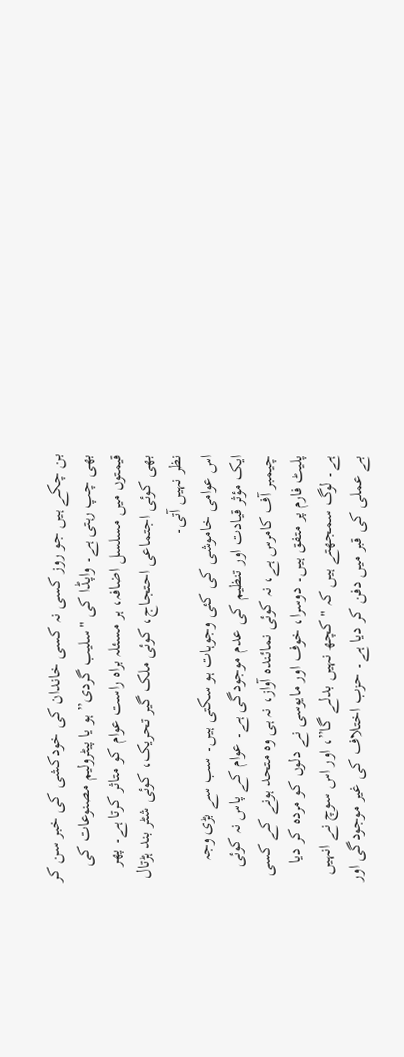بن چکے ہیں جو روز کسی نہ کسی خاندان کی خودکشی کی خبر سن کر بھی چپ رہتی ہے۔ واپڈا کی "سلیب گردی” ہو یا پیٹرولیم مصنوعات کی قیمتوں میں مسلسل اضافہ، ہر مسئلہ براہ راست عوام کو متاثر کرتا ہے۔ پھر بھی کوئی اجتماعی احتجاج، کوئی ملک گیر تحریک، کوئی شٹر بند ہڑتال نظر نہیں آتی۔
اس عوامی خاموشی کی کئی وجوہات ہو سکتی ہیں۔ سب سے بڑی وجہ ایک مؤثر قیادت اور تنظیم کی عدم موجودگی ہے۔ عوام کے پاس نہ کوئی چیمبر آف کامرس ہے، نہ کوئی نمائندہ آواز، نہ ہی وہ متحد ہونے کے کسی پلیٹ فارم پر متفق ہیں۔ دوسرا، خوف اور مایوسی نے دلوں کو مردہ کر دیا ہے۔ لوگ سمجھتے ہیں کہ "کچھ نہیں بدلے گا”، اور اس سوچ نے انہیں بے عملی کی قبر میں دفن کر دیا ہے۔ حزب اختلاف کی غیر موجودگی اور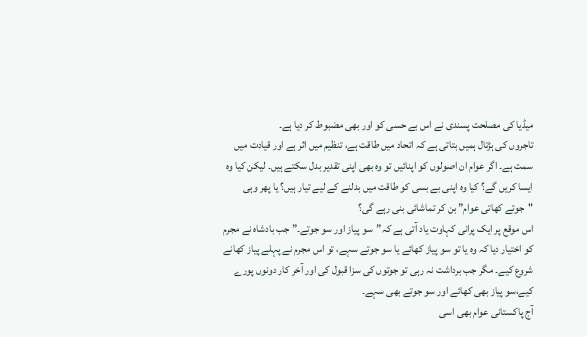میڈیا کی مصلحت پسندی نے اس بے حسی کو اور بھی مضبوط کر دیا ہے۔
تاجروں کی ہڑتال ہمیں بتاتی ہے کہ اتحاد میں طاقت ہے، تنظیم میں اثر ہے اور قیادت میں سمت ہے۔ اگر عوام ان اصولوں کو اپنائیں تو وہ بھی اپنی تقدیر بدل سکتے ہیں۔ لیکن کیا وہ ایسا کریں گے؟ کیا وہ اپنی بے بسی کو طاقت میں بدلنے کے لیے تیار ہیں؟ یا پھر وہی "جوتے کھاتی عوام” بن کر تماشائی بنی رہے گی؟
اس موقع پر ایک پرانی کہاوت یاد آتی ہے کہ”سو پیاز اور سو جوتے۔” جب بادشاہ نے مجرم کو اختیار دیا کہ وہ یا تو سو پیاز کھائے یا سو جوتے سہے، تو اس مجرم نے پہلے پیاز کھانے شروع کیے۔ مگر جب برداشت نہ رہی تو جوتوں کی سزا قبول کی اور آخر کار دونوں پورے کیے،سو پیاز بھی کھائے اور سو جوتے بھی سہے۔
آج پاکستانی عوام بھی اسی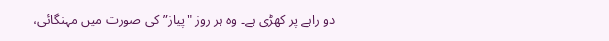دو راہے پر کھڑی ہے۔ وہ ہر روز "پیاز” کی صورت میں مہنگائی،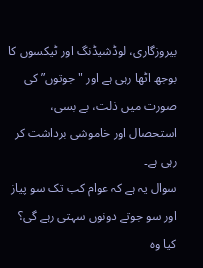بیروزگاری، لوڈشیڈنگ اور ٹیکسوں کا بوجھ اٹھا رہی ہے اور "جوتوں” کی صورت میں ذلت، بے بسی، استحصال اور خاموشی برداشت کر رہی ہے۔
سوال یہ ہے کہ عوام کب تک سو پیاز اور سو جوتے دونوں سہتی رہے گی؟ کیا وہ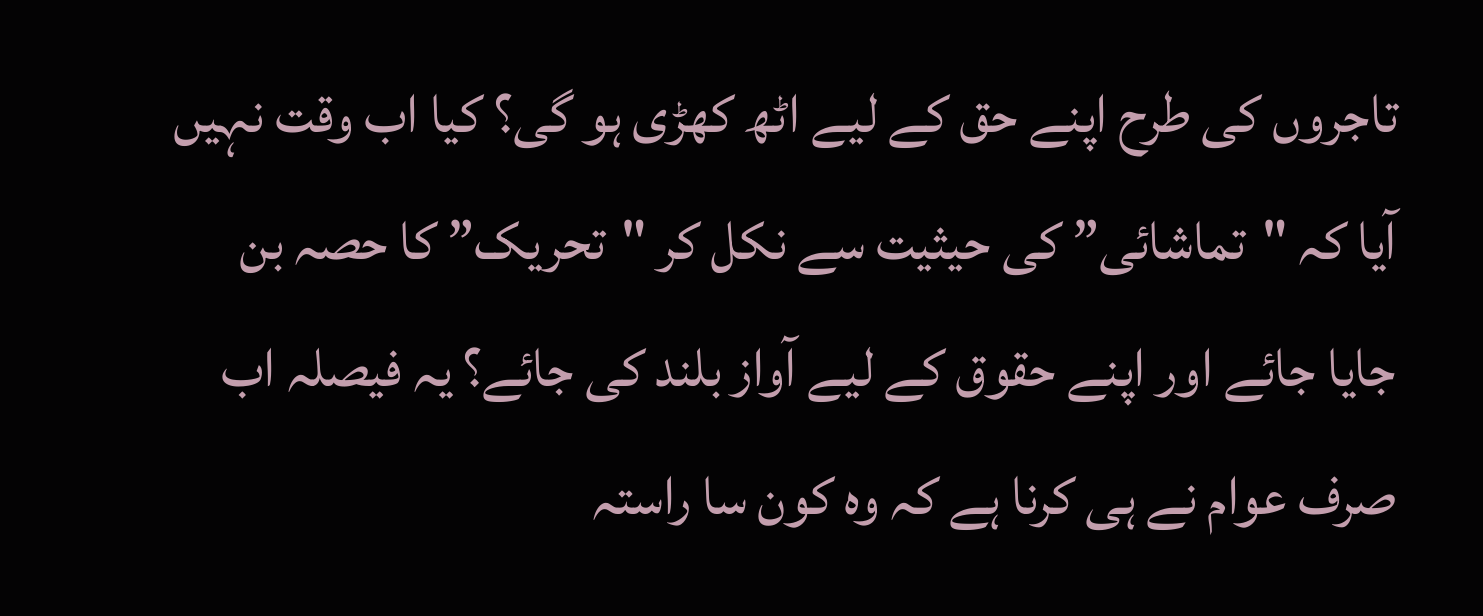تاجروں کی طرح اپنے حق کے لیے اٹھ کھڑی ہو گی؟ کیا اب وقت نہیں آیا کہ "تماشائی” کی حیثیت سے نکل کر "تحریک” کا حصہ بن جایا جائے اور اپنے حقوق کے لیے آواز بلند کی جائے؟ یہ فیصلہ اب صرف عوام نے ہی کرنا ہے کہ وہ کون سا راستہ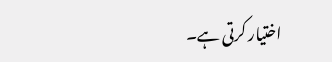اختیار کرتی ہے۔